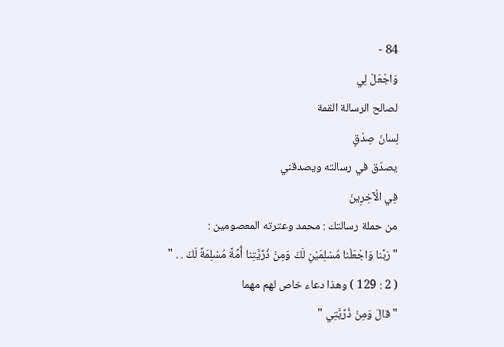84 -
وَاجْعَلْ لِي
لصالح الرسالة القمة
لِسانَ صِدْقٍ
يصدّق في رسالته ويصدقني
فِي الْآخِرِينَ
من حملة رسالتك : محمد وعترته المعصومين :
" رَبَّنا وَاجْعَلْنا مُسْلِمَيْنِ لَكَ وَمِنْ ذُرِّيَّتِنا أُمَّةً مُسْلِمَةً لَكَ . . "
( 2 : 129 ) وهذا دعاء خاص لهم مهما
" قالَ وَمِنْ ذُرِّيَّتِي "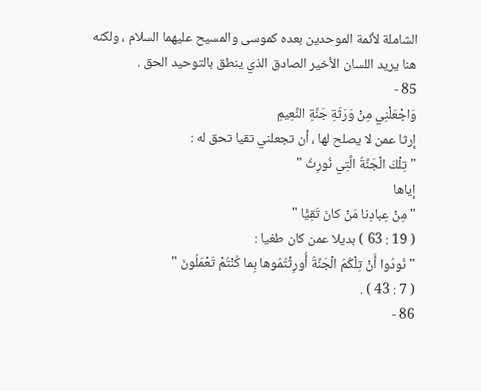الشاملة لأئمة الموحدين بعده كموسى والمسيح عليهما السلام ، ولكنه هنا يريد اللسان الأخير الصادق الذي ينطق بالتوحيد الحق .
85 -
وَاجْعَلْنِي مِنْ وَرَثَةِ جَنَّةِ النَّعِيمِ
إرثا عمن لا يصلح لها ، أن تجعلني تقيا تحق له :
" تِلْكَ الْجَنَّةُ الَّتِي نُورِثُ "
إياها
" مِنْ عِبادِنا مَنْ كانَ تَقِيًّا "
( 19 : 63 ) بديلا عمن كان طغيا :
" نُودُوا أَنْ تِلْكُمُ الْجَنَّةُ أُورِثْتُمُوها بِما كُنْتُمْ تَعْمَلُونَ "
( 7 : 43 ) .
86 -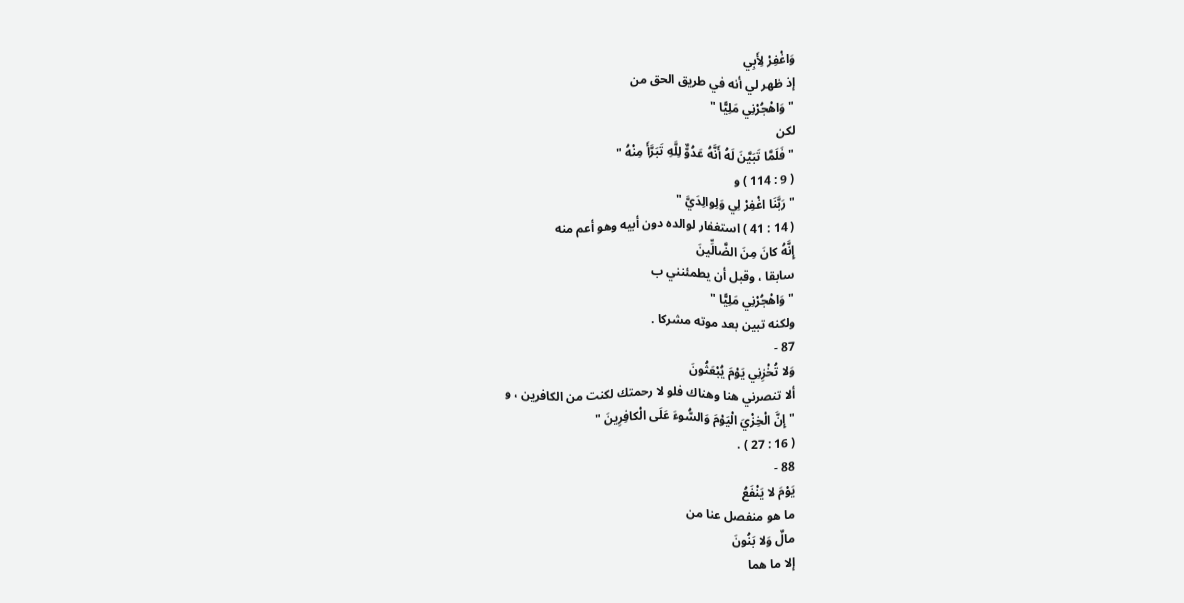وَاغْفِرْ لِأَبِي
إذ ظهر لي أنه في طريق الحق من
" وَاهْجُرْنِي مَلِيًّا "
لكن
" فَلَمَّا تَبَيَّنَ لَهُ أَنَّهُ عَدُوٌّ لِلَّهِ تَبَرَّأَ مِنْهُ "
( 9 : 114 ) و
" رَبَّنَا اغْفِرْ لِي وَلِوالِدَيَّ "
( 14 : 41 ) استغفار لوالده دون أبيه وهو أعم منه
إِنَّهُ كانَ مِنَ الضَّالِّينَ
سابقا ، وقبل أن يطمئنني ب
" وَاهْجُرْنِي مَلِيًّا "
ولكنه تبين بعد موته مشركا .
87 -
وَلا تُخْزِنِي يَوْمَ يُبْعَثُونَ
ألا تنصرني هنا وهناك فلو لا رحمتك لكنت من الكافرين ، و
" إِنَّ الْخِزْيَ الْيَوْمَ وَالسُّوءَ عَلَى الْكافِرِينَ "
( 16 : 27 ) .
88 -
يَوْمَ لا يَنْفَعُ
ما هو منفصل عنا من
مالٌ وَلا بَنُونَ
إلا ما هما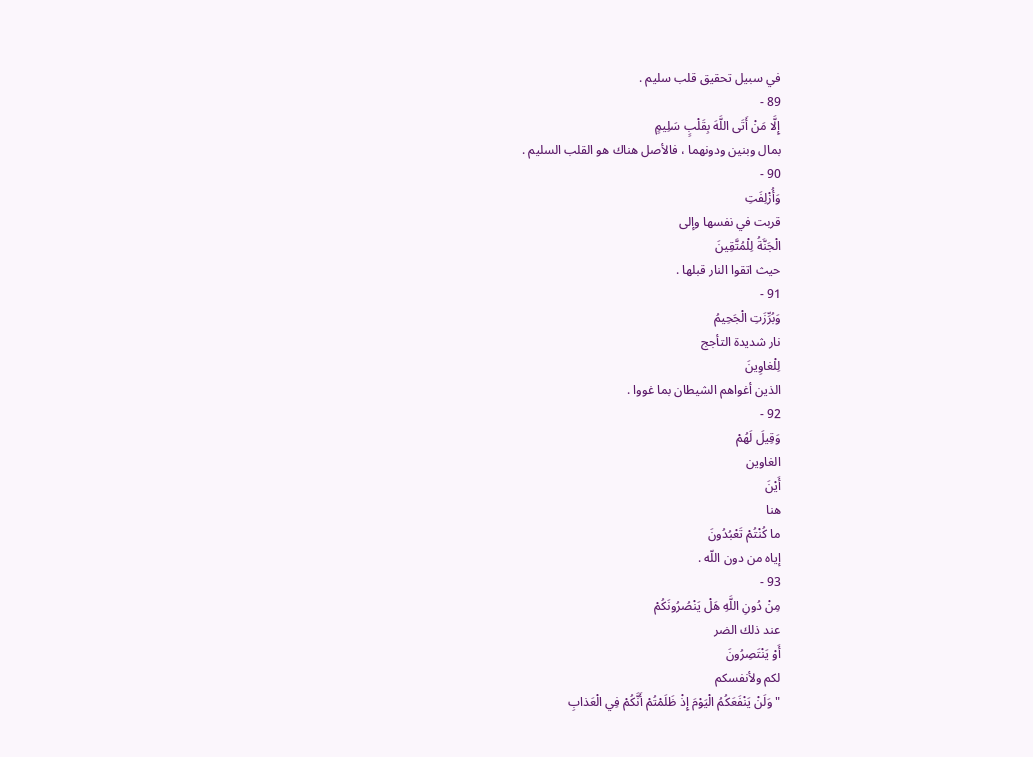في سبيل تحقيق قلب سليم .
89 -
إِلَّا مَنْ أَتَى اللَّهَ بِقَلْبٍ سَلِيمٍ
بمال وبنين ودونهما ، فالأصل هناك هو القلب السليم .
90 -
وَأُزْلِفَتِ
قربت في نفسها وإلى
الْجَنَّةُ لِلْمُتَّقِينَ
حيث اتقوا النار قبلها .
91 -
وَبُرِّزَتِ الْجَحِيمُ
نار شديدة التأجج
لِلْغاوِينَ
الذين أغواهم الشيطان بما غووا .
92 -
وَقِيلَ لَهُمْ
الغاوين
أَيْنَ
هنا
ما كُنْتُمْ تَعْبُدُونَ
إياه من دون اللّه .
93 -
مِنْ دُونِ اللَّهِ هَلْ يَنْصُرُونَكُمْ
عند ذلك الضر
أَوْ يَنْتَصِرُونَ
لكم ولأنفسكم
" وَلَنْ يَنْفَعَكُمُ الْيَوْمَ إِذْ ظَلَمْتُمْ أَنَّكُمْ فِي الْعَذابِ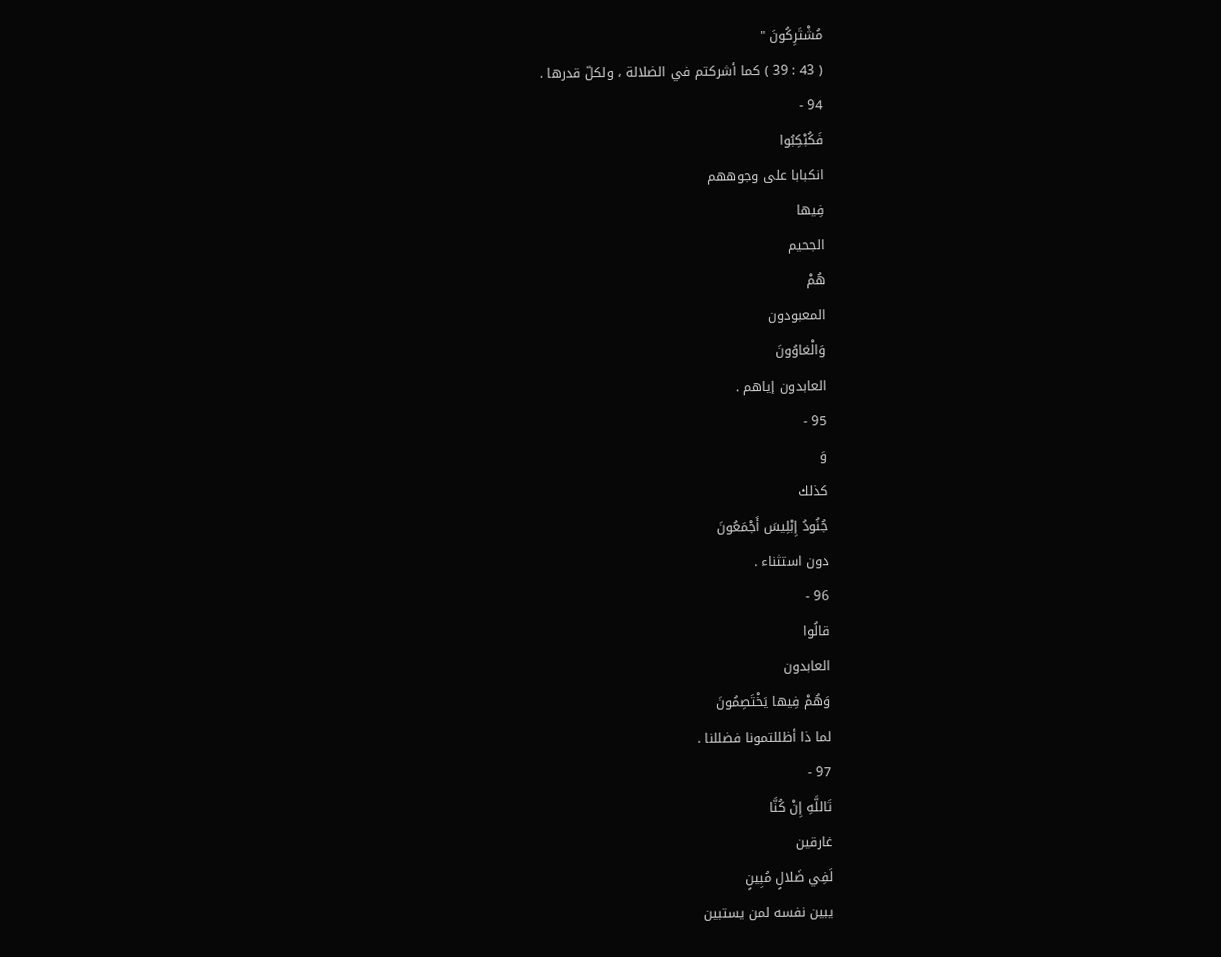مُشْتَرِكُونَ "
( 43 : 39 ) كما أشركتم في الضلالة ، ولكلّ قدرها .
94 -
فَكُبْكِبُوا
انكبابا على وجوههم
فِيها
الجحيم
هُمْ
المعبودون
وَالْغاوُونَ
العابدون إياهم .
95 -
وَ
كذلك
جُنُودُ إِبْلِيسَ أَجْمَعُونَ
دون استثناء .
96 -
قالُوا
العابدون
وَهُمْ فِيها يَخْتَصِمُونَ
لما ذا أظللتمونا فضللنا .
97 -
تَاللَّهِ إِنْ كُنَّا
غارقين
لَفِي ضَلالٍ مُبِينٍ
يبين نفسه لمن يستبين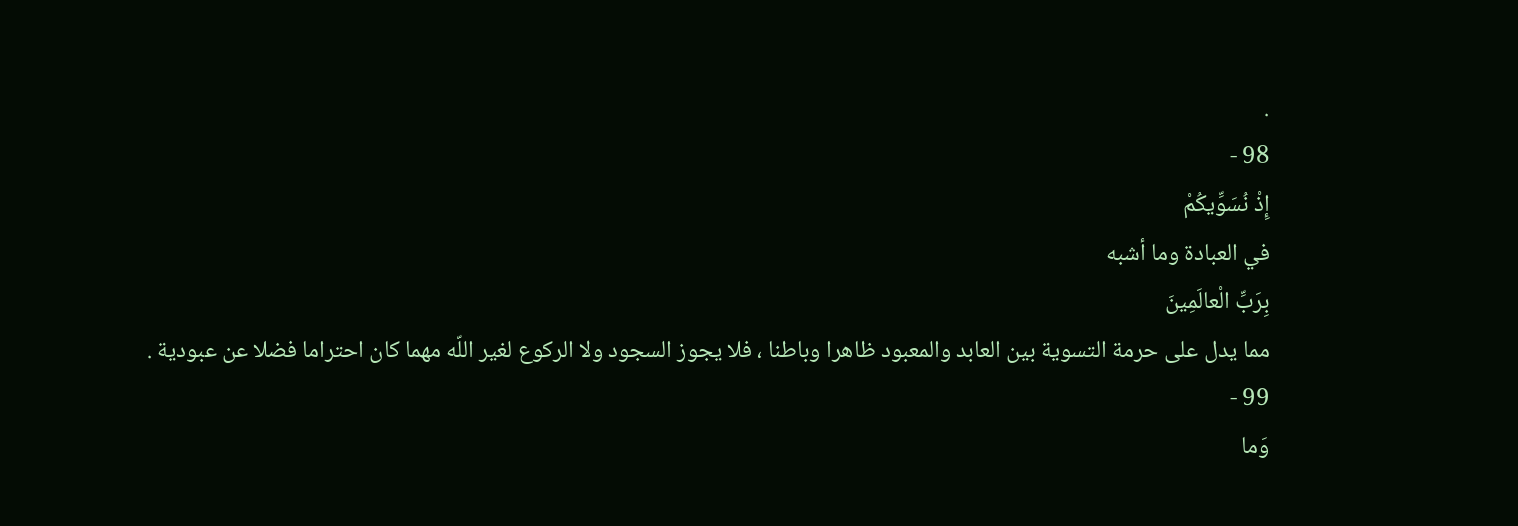.
98 -
إِذْ نُسَوِّيكُمْ
في العبادة وما أشبه
بِرَبِّ الْعالَمِينَ
مما يدل على حرمة التسوية بين العابد والمعبود ظاهرا وباطنا ، فلا يجوز السجود ولا الركوع لغير اللّه مهما كان احتراما فضلا عن عبودية .
99 -
وَما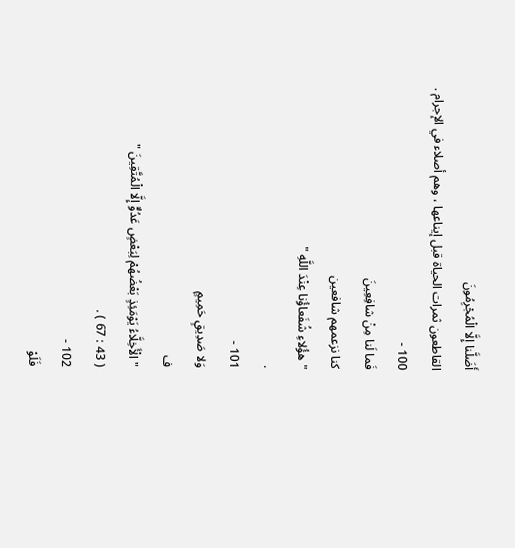أَضَلَّنا إِلَّا الْمُجْرِمُونَ
القاطعون ثمرات الحياة قبل إيناعها ، وهم أصلاء في الإجرام .
100 -
فَما لَنا مِنْ شافِعِينَ
كنا نزعمهم شافعين
" هؤُلاءِ شُفَعاؤُنا عِنْدَ اللَّهِ "
.
101 -
وَلا صَدِيقٍ حَمِيمٍ
ف
" الْأَخِلَّاءُ يَوْمَئِذٍ بَعْضُهُمْ لِبَعْضٍ عَدُوٌّ إِلَّا الْمُتَّقِينَ "
( 43 : 67 ) .
102 -
فَلَوْ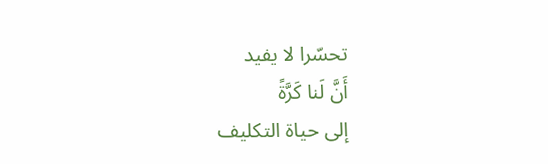تحسّرا لا يفيد
أَنَّ لَنا كَرَّةً
إلى حياة التكليف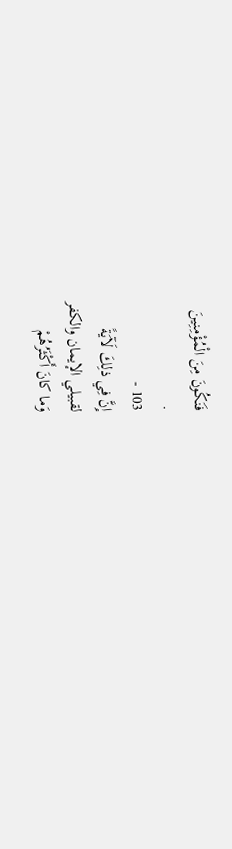فَنَكُونَ مِنَ الْمُؤْمِنِينَ
.
103 -
إِنَّ فِي ذلِكَ لَآيَةً
لقبيلي الإيمان والكفر
وَما كانَ أَكْثَرُهُمْ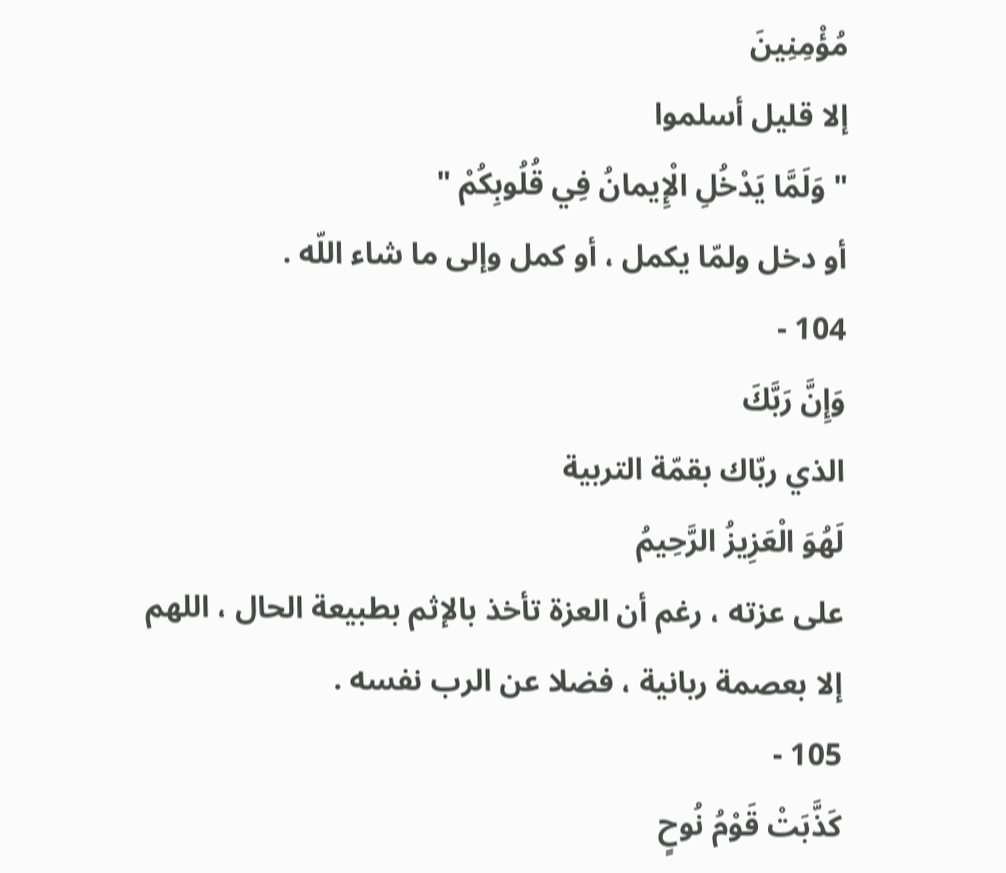مُؤْمِنِينَ
إلا قليل أسلموا
" وَلَمَّا يَدْخُلِ الْإِيمانُ فِي قُلُوبِكُمْ "
أو دخل ولمّا يكمل ، أو كمل وإلى ما شاء اللّه .
104 -
وَإِنَّ رَبَّكَ
الذي ربّاك بقمّة التربية
لَهُوَ الْعَزِيزُ الرَّحِيمُ
على عزته ، رغم أن العزة تأخذ بالإثم بطبيعة الحال ، اللهم إلا بعصمة ربانية ، فضلا عن الرب نفسه .
105 -
كَذَّبَتْ قَوْمُ نُوحٍ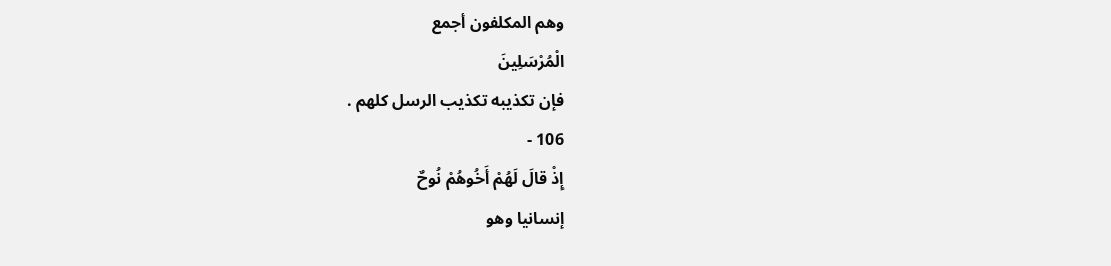وهم المكلفون أجمع
الْمُرْسَلِينَ
فإن تكذيبه تكذيب الرسل كلهم .
106 -
إِذْ قالَ لَهُمْ أَخُوهُمْ نُوحٌ
إنسانيا وهو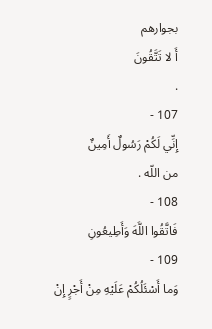بجوارهم
أَ لا تَتَّقُونَ
.
107 -
إِنِّي لَكُمْ رَسُولٌ أَمِينٌ
من اللّه .
108 -
فَاتَّقُوا اللَّهَ وَأَطِيعُونِ
109 -
وَما أَسْئَلُكُمْ عَلَيْهِ مِنْ أَجْرٍ إِنْ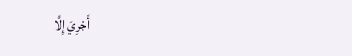أَجْرِيَ إِلَّا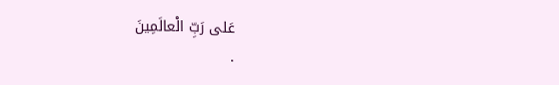عَلى رَبِّ الْعالَمِينَ
.